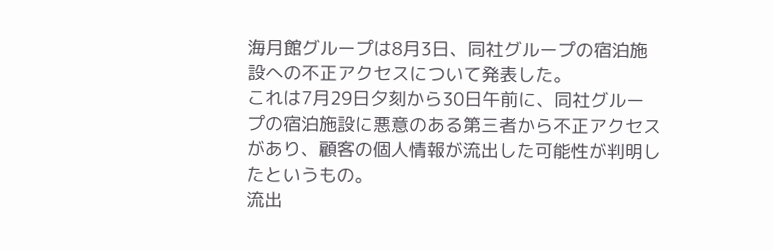海月館グループは8月3日、同社グループの宿泊施設への不正アクセスについて発表した。
これは7月29日夕刻から30日午前に、同社グループの宿泊施設に悪意のある第三者から不正アクセスがあり、顧客の個人情報が流出した可能性が判明したというもの。
流出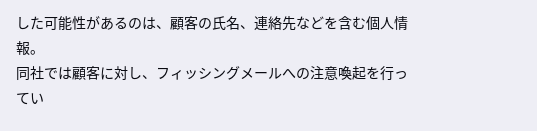した可能性があるのは、顧客の氏名、連絡先などを含む個人情報。
同社では顧客に対し、フィッシングメールへの注意喚起を行ってい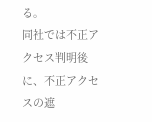る。
同社では不正アクセス判明後に、不正アクセスの遮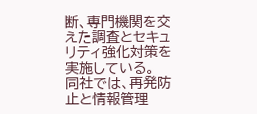断、専門機関を交えた調査とセキュリティ強化対策を実施している。
同社では、再発防止と情報管理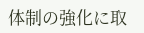体制の強化に取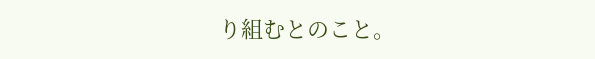り組むとのこと。